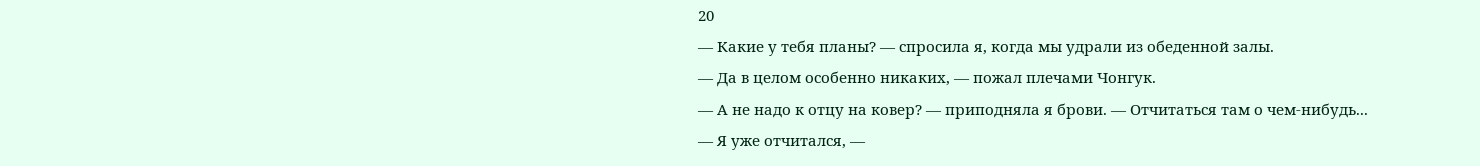20
— Какие у тебя планы? — спросила я, когда мы удрали из обеденной залы.
— Да в целом особенно никаких, — пожал плечами Чонгук.
— А не надо к отцу на ковер? — приподняла я брови. — Отчитаться там о чем-нибудь...
— Я уже отчитался, —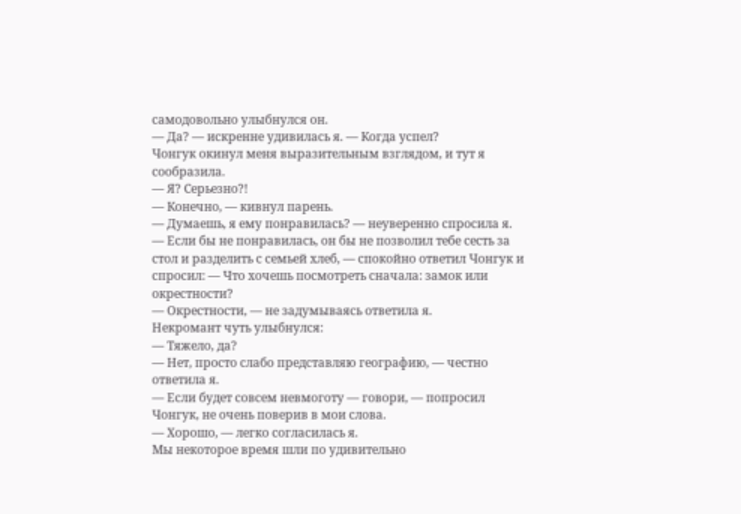самодовольно улыбнулся он.
— Да? — искренне удивилась я. — Когда успел?
Чонгук окинул меня выразительным взглядом, и тут я сообразила.
— Я? Серьезно?!
— Конечно, — кивнул парень.
— Думаешь, я ему понравилась? — неуверенно спросила я.
— Если бы не понравилась, он бы не позволил тебе сесть за стол и разделить с семьей хлеб, — спокойно ответил Чонгук и спросил: — Что хочешь посмотреть сначала: замок или окрестности?
— Окрестности, — не задумываясь ответила я.
Некромант чуть улыбнулся:
— Тяжело, да?
— Нет, просто слабо представляю географию, — честно ответила я.
— Если будет совсем невмоготу — говори, — попросил Чонгук, не очень поверив в мои слова.
— Хорошо, — легко согласилась я.
Мы некоторое время шли по удивительно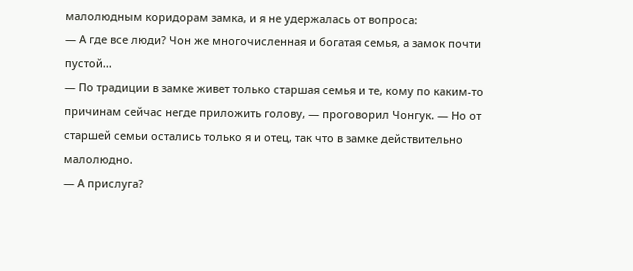малолюдным коридорам замка, и я не удержалась от вопроса:
— А где все люди? Чон же многочисленная и богатая семья, а замок почти пустой...
— По традиции в замке живет только старшая семья и те, кому по каким-то причинам сейчас негде приложить голову, — проговорил Чонгук. — Но от старшей семьи остались только я и отец, так что в замке действительно малолюдно.
— А прислуга?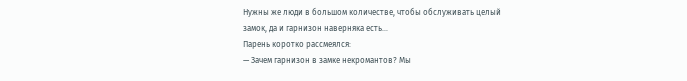Нужны же люди в большом количестве, чтобы обслуживать целый замок, да и гарнизон наверняка есть...
Парень коротко рассмеялся:
— Зачем гарнизон в замке некромантов? Мы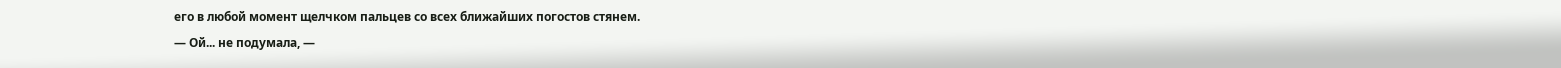его в любой момент щелчком пальцев со всех ближайших погостов стянем.
— Ой... не подумала, —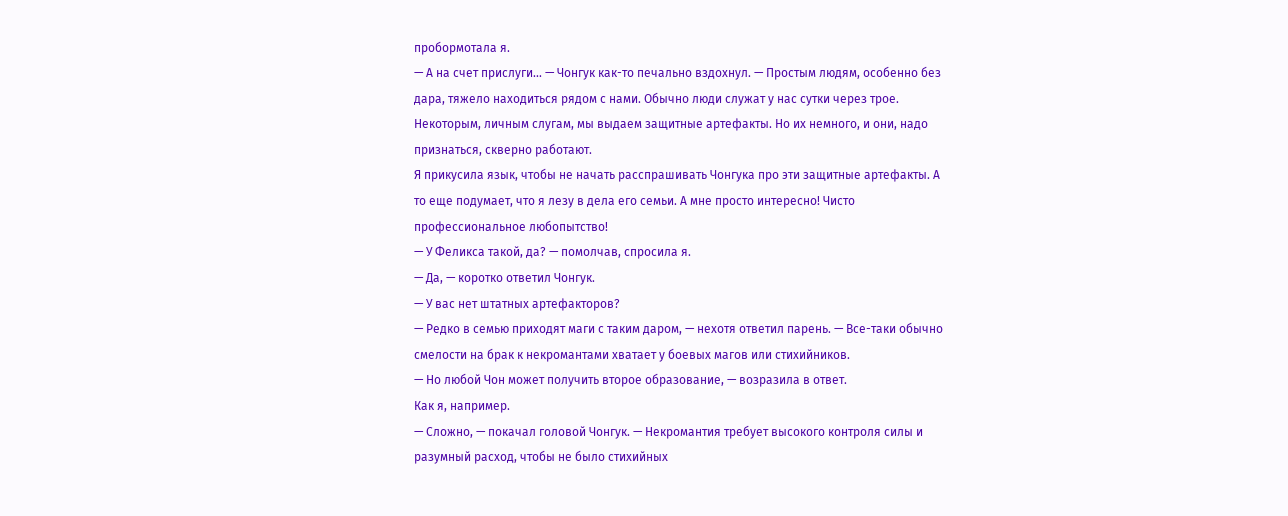пробормотала я.
— А на счет прислуги... — Чонгук как-то печально вздохнул. — Простым людям, особенно без дара, тяжело находиться рядом с нами. Обычно люди служат у нас сутки через трое. Некоторым, личным слугам, мы выдаем защитные артефакты. Но их немного, и они, надо признаться, скверно работают.
Я прикусила язык, чтобы не начать расспрашивать Чонгука про эти защитные артефакты. А то еще подумает, что я лезу в дела его семьи. А мне просто интересно! Чисто профессиональное любопытство!
— У Феликса такой, да? — помолчав, спросила я.
— Да, — коротко ответил Чонгук.
— У вас нет штатных артефакторов?
— Редко в семью приходят маги с таким даром, — нехотя ответил парень. — Все-таки обычно смелости на брак к некромантами хватает у боевых магов или стихийников.
— Но любой Чон может получить второе образование, — возразила в ответ.
Как я, например.
— Сложно, — покачал головой Чонгук. — Некромантия требует высокого контроля силы и разумный расход, чтобы не было стихийных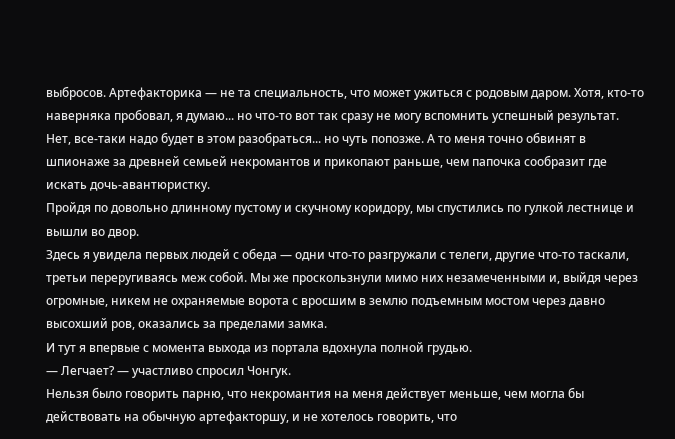выбросов. Артефакторика — не та специальность, что может ужиться с родовым даром. Хотя, кто-то наверняка пробовал, я думаю... но что-то вот так сразу не могу вспомнить успешный результат.
Нет, все-таки надо будет в этом разобраться... но чуть попозже. А то меня точно обвинят в шпионаже за древней семьей некромантов и прикопают раньше, чем папочка сообразит где искать дочь-авантюристку.
Пройдя по довольно длинному пустому и скучному коридору, мы спустились по гулкой лестнице и вышли во двор.
Здесь я увидела первых людей с обеда — одни что-то разгружали с телеги, другие что-то таскали, третьи переругиваясь меж собой. Мы же проскользнули мимо них незамеченными и, выйдя через огромные, никем не охраняемые ворота с вросшим в землю подъемным мостом через давно высохший ров, оказались за пределами замка.
И тут я впервые с момента выхода из портала вдохнула полной грудью.
— Легчает? — участливо спросил Чонгук.
Нельзя было говорить парню, что некромантия на меня действует меньше, чем могла бы действовать на обычную артефакторшу, и не хотелось говорить, что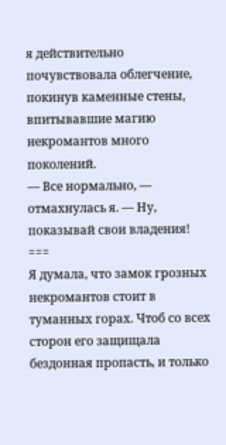я действительно почувствовала облегчение, покинув каменные стены, впитывавшие магию некромантов много поколений.
— Все нормально, — отмахнулась я. — Ну, показывай свои владения!
===
Я думала, что замок грозных некромантов стоит в туманных горах. Чтоб со всех сторон его защищала бездонная пропасть, и только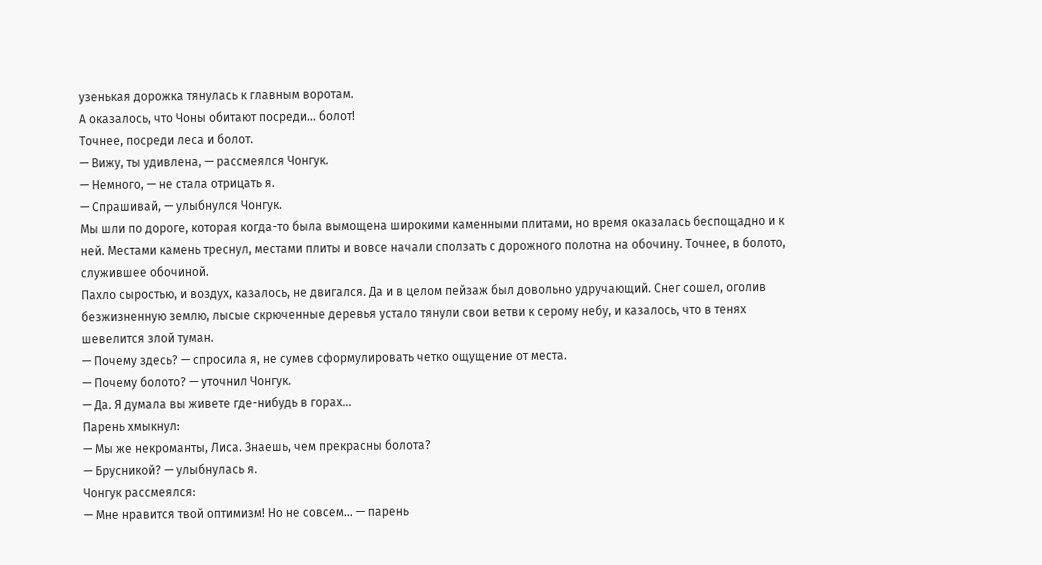узенькая дорожка тянулась к главным воротам.
А оказалось, что Чоны обитают посреди... болот!
Точнее, посреди леса и болот.
— Вижу, ты удивлена, — рассмеялся Чонгук.
— Немного, — не стала отрицать я.
— Спрашивай, — улыбнулся Чонгук.
Мы шли по дороге, которая когда-то была вымощена широкими каменными плитами, но время оказалась беспощадно и к ней. Местами камень треснул, местами плиты и вовсе начали сползать с дорожного полотна на обочину. Точнее, в болото, служившее обочиной.
Пахло сыростью, и воздух, казалось, не двигался. Да и в целом пейзаж был довольно удручающий. Снег сошел, оголив безжизненную землю, лысые скрюченные деревья устало тянули свои ветви к серому небу, и казалось, что в тенях шевелится злой туман.
— Почему здесь? — спросила я, не сумев сформулировать четко ощущение от места.
— Почему болото? — уточнил Чонгук.
— Да. Я думала вы живете где-нибудь в горах...
Парень хмыкнул:
— Мы же некроманты, Лиса. Знаешь, чем прекрасны болота?
— Брусникой? — улыбнулась я.
Чонгук рассмеялся:
— Мне нравится твой оптимизм! Но не совсем... — парень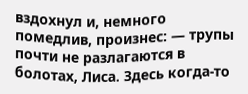вздохнул и, немного помедлив, произнес: — трупы почти не разлагаются в болотах, Лиса. Здесь когда-то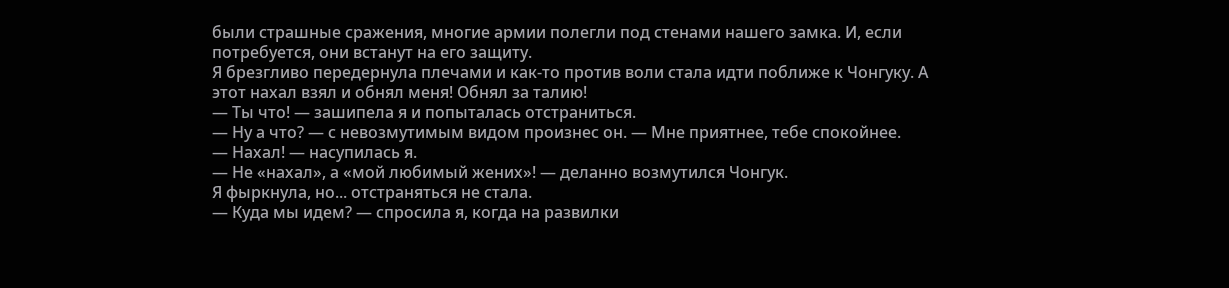были страшные сражения, многие армии полегли под стенами нашего замка. И, если потребуется, они встанут на его защиту.
Я брезгливо передернула плечами и как-то против воли стала идти поближе к Чонгуку. А этот нахал взял и обнял меня! Обнял за талию!
— Ты что! — зашипела я и попыталась отстраниться.
— Ну а что? — с невозмутимым видом произнес он. — Мне приятнее, тебе спокойнее.
— Нахал! — насупилась я.
— Не «нахал», а «мой любимый жених»! — деланно возмутился Чонгук.
Я фыркнула, но... отстраняться не стала.
— Куда мы идем? — спросила я, когда на развилки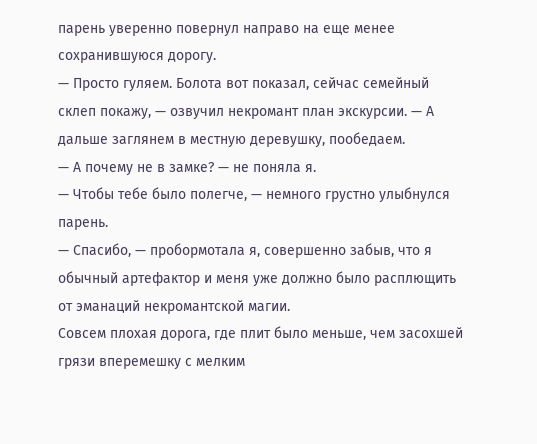парень уверенно повернул направо на еще менее сохранившуюся дорогу.
— Просто гуляем. Болота вот показал, сейчас семейный склеп покажу, — озвучил некромант план экскурсии. — А дальше заглянем в местную деревушку, пообедаем.
— А почему не в замке? — не поняла я.
— Чтобы тебе было полегче, — немного грустно улыбнулся парень.
— Спасибо, — пробормотала я, совершенно забыв, что я обычный артефактор и меня уже должно было расплющить от эманаций некромантской магии.
Совсем плохая дорога, где плит было меньше, чем засохшей грязи вперемешку с мелким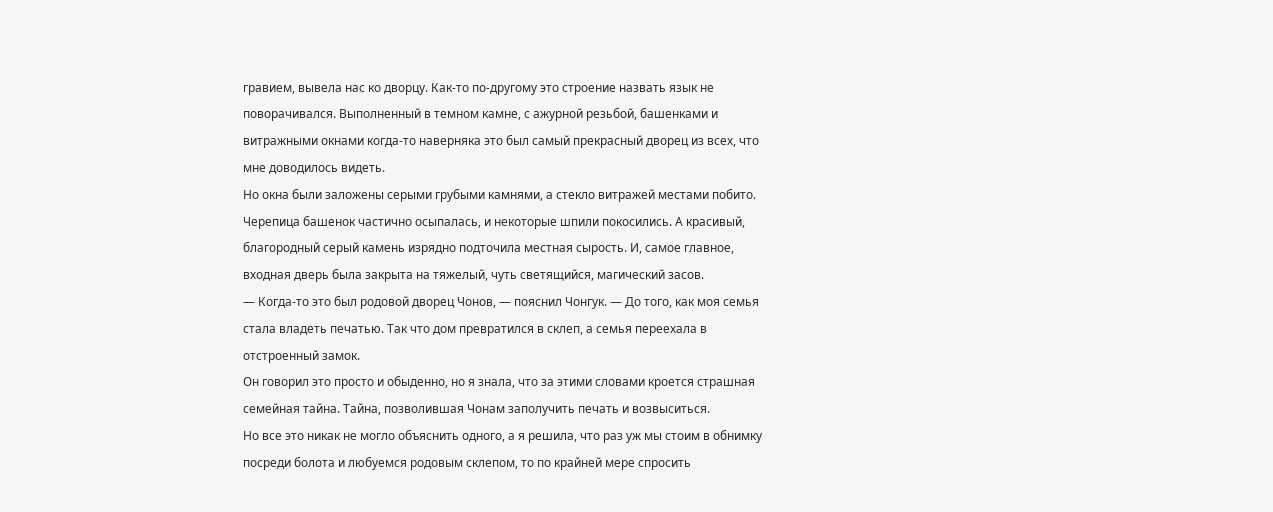гравием, вывела нас ко дворцу. Как-то по-другому это строение назвать язык не поворачивался. Выполненный в темном камне, с ажурной резьбой, башенками и витражными окнами когда-то наверняка это был самый прекрасный дворец из всех, что мне доводилось видеть.
Но окна были заложены серыми грубыми камнями, а стекло витражей местами побито. Черепица башенок частично осыпалась, и некоторые шпили покосились. А красивый, благородный серый камень изрядно подточила местная сырость. И, самое главное, входная дверь была закрыта на тяжелый, чуть светящийся, магический засов.
— Когда-то это был родовой дворец Чонов, — пояснил Чонгук. — До того, как моя семья стала владеть печатью. Так что дом превратился в склеп, а семья переехала в отстроенный замок.
Он говорил это просто и обыденно, но я знала, что за этими словами кроется страшная семейная тайна. Тайна, позволившая Чонам заполучить печать и возвыситься.
Но все это никак не могло объяснить одного, а я решила, что раз уж мы стоим в обнимку посреди болота и любуемся родовым склепом, то по крайней мере спросить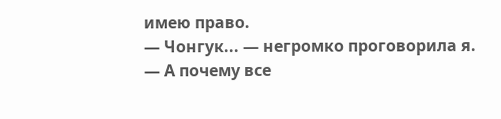имею право.
— Чонгук... — негромко проговорила я. — А почему все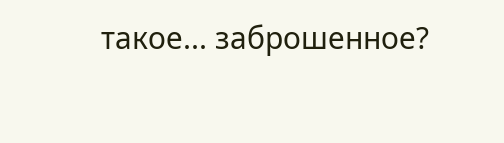такое... заброшенное?